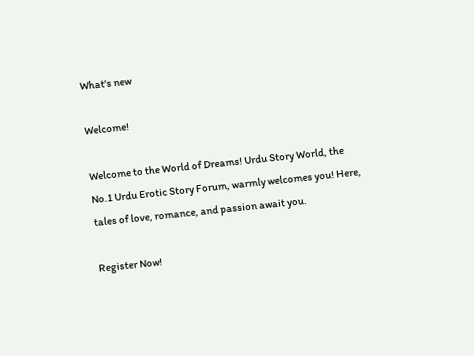What's new

Welcome!

Welcome to the World of Dreams! Urdu Story World, the No.1 Urdu Erotic Story Forum, warmly welcomes you! Here, tales of love, romance, and passion await you.

Register Now!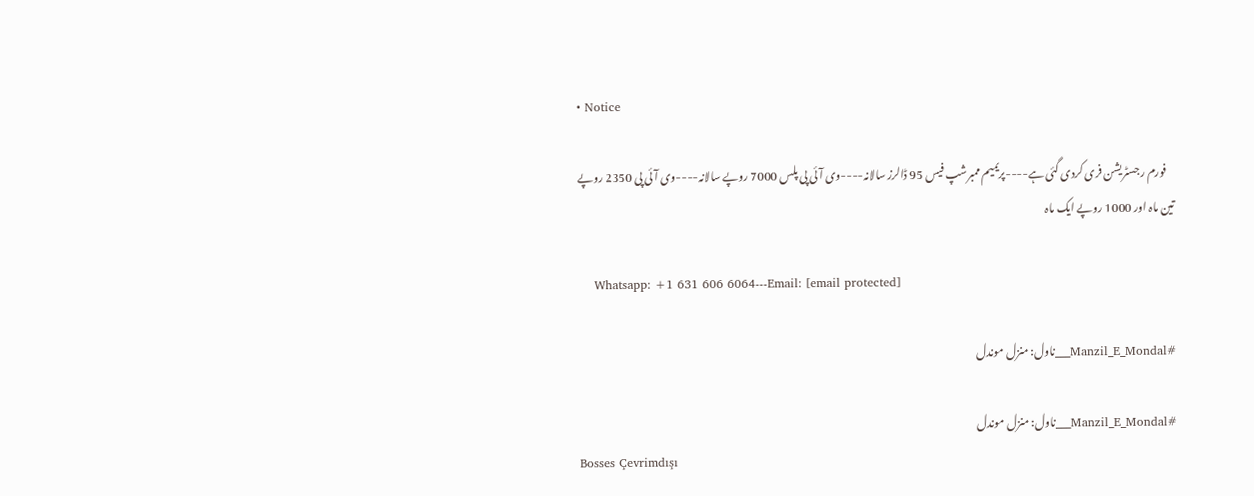• Notice

    فورم رجسٹریشن فری کردی گئی ہے----پریمیم ممبرشپ فیس 95 ڈالرز سالانہ----وی آئی پی پلس 7000 روپے سالانہ----وی آئی پی 2350 روپے تین ماہ اور 1000 روپے ایک ماہ

    Whatsapp: +1 631 606 6064---Email: [email protected]

#Manzil_E_Mondal___ناول: منزل موندل

#Manzil_E_Mondal___ناول: منزل موندل
Bosses Çevrimdışı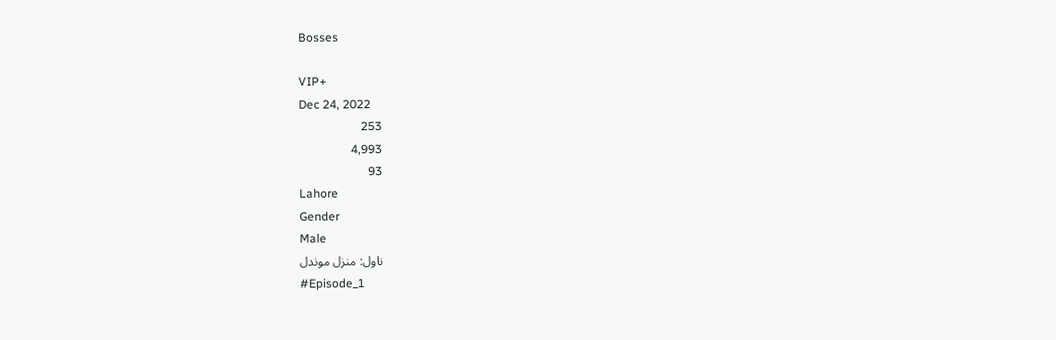Bosses

VIP+
Dec 24, 2022
253
4,993
93
Lahore
Gender
Male
ناول: منزل موندل
#Episode_1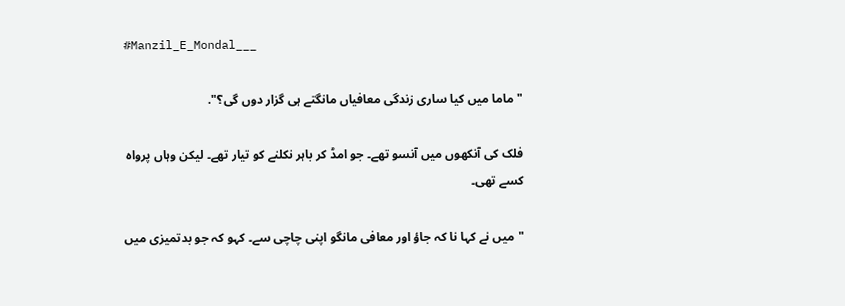#Manzil_E_Mondal___

" ماما میں کیا ساری زندگی معافیاں مانگتے ہی گزار دوں گی؟".

فلک کی آنکھوں میں آنسو تھے۔ جو امڈ کر باہر نکلنے کو تیار تھے۔ لیکن وہاں پرواہ کسے تھی۔

"میں نے کہا نا کہ جاؤ اور معافی مانگو اپنی چاچی سے۔ کہو کہ جو بدتمیزی میں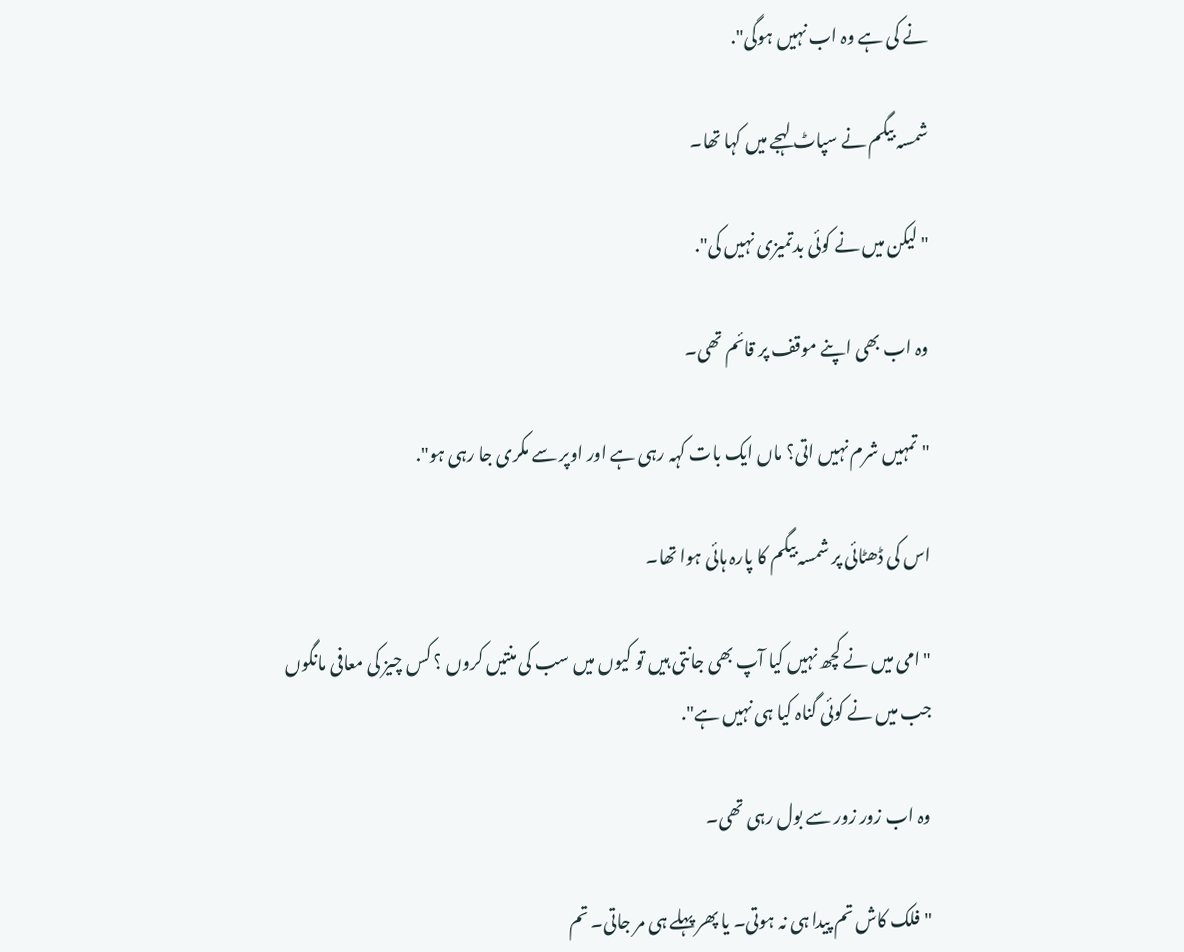نے کی ہے وہ اب نہیں ہوگی".

شمسہ بیگم نے سپاٹ لہجے میں کہا تھا۔

"لیکن میں نے کوئی بدتمیزی نہیں کی".

وہ اب بھی اپنے موقف پر قائم تھی۔

"تمہیں شرم نہیں اتی؟ ماں ایک بات کہہ رہی ہے اور اوپر سے مکری جا رہی ہو".

اس کی ڈھٹائی پر شمسہ بیگم کا پارہ ہائی ہوا تھا۔

"امی میں نے کچھ نہیں کیا آپ بھی جانتی ہیں تو کیوں میں سب کی منتیں کروں ؟ کس چیز کی معافی مانگوں جب میں نے کوئی گناہ کیا ہی نہیں ہے".

وہ اب زور زور سے بول رہی تھی۔

"فلک کاش تم پیدا ہی نہ ہوتی۔ یا پھر پہلے ہی مر جاتی۔ تم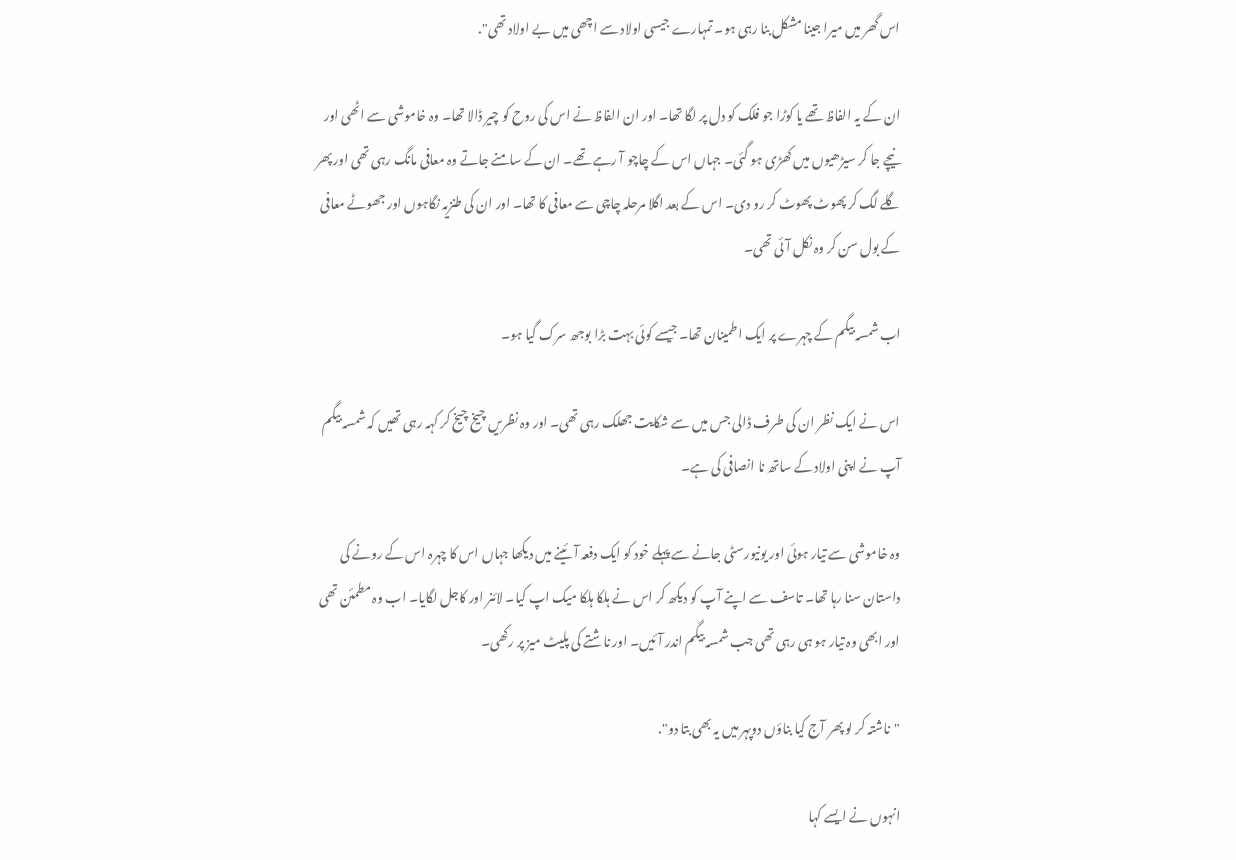اس گھر میں میرا جینا مشکل بنا رہی ہو۔ تمہارے جیسی اولاد سے اچھی میں بے اولاد تھی".

ان کے یہ الفاظ تھے یا کوڑا جو فلک کو دل پر لگا تھا۔ اور ان الفاظ نے اس کی روح کو چیر ڈالا تھا۔ وہ خاموشی سے اٹھی اور نیچے جا کر سیڑھیوں میں کھڑی ہو گئی۔ جہاں اس کے چاچو آ رہے تھے۔ ان کے سامنے جاتے وہ معافی مانگ رہی تھی اور پھر گلے لگ کر پھوٹ پھوٹ کر رو دی۔ اس کے بعد اگلا مرحلہ چاچی سے معافی کا تھا۔ اور ان کی طنزیہ نگاہوں اور جھوٹے معافی کے بول سن کر وہ نکل آئی تھی۔

اب شمسہ بیگم کے چہرے پر ایک اطمینان تھا۔ جیسے کوئی بہت بڑا بوجھ سرک گیا ہو۔

اس نے ایک نظر ان کی طرف ڈالی جس میں سے شکایت جھلک رہی تھی۔ اور وہ نظریں چیخ چیخ کر کہہ رہی تھیں کہ شمسہ بیگم آپ نے اپنی اولاد کے ساتھ نا انصافی کی ہے۔

وہ خاموشی سے تیار ہوئی اور یونیورسٹی جانے سے پہلے خود کو ایک دفعہ آئینے میں دیکھا جہاں اس کا چہرہ اس کے رونے کی داستان سنا رہا تھا۔ تاسف سے اپنے آپ کو دیکھ کر اس نے ہلکا ہلکا میک اپ کیا۔ لائنر اور کاجل لگایا۔ اب وہ مطمئن تھی اور ابھی وہ تیار ہو ہی رہی تھی جب شمسہ بیگم اندر آئیں۔ اور ناشتے کی پلیٹ میز پر رکھی۔

"ناشتہ کر لو پھر آج کیا بناؤں دوپہر میں یہ بھی بتا دو".

انہوں نے ایسے کہا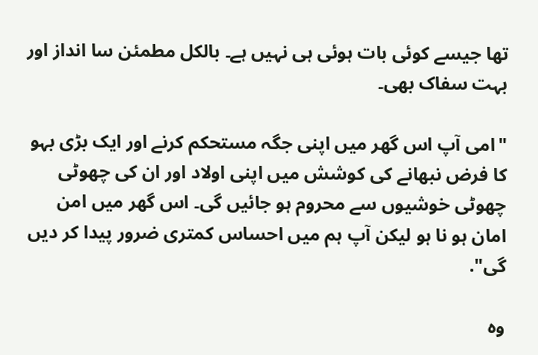تھا جیسے کوئی بات ہوئی ہی نہیں ہے۔ بالکل مطمئن سا انداز اور بہت سفاک بھی۔

"امی آپ اس گھر میں اپنی جگہ مستحکم کرنے اور ایک بڑی بہو کا فرض نبھانے کی کوشش میں اپنی اولاد اور ان کی چھوٹی چھوٹی خوشیوں سے محروم ہو جائیں گی۔ اس گھر میں امن امان ہو نا ہو لیکن آپ ہم میں احساس کمتری ضرور پیدا کر دیں گی".

وہ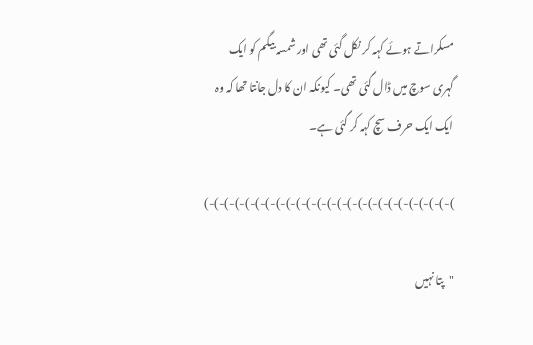مسکراتے ہوئے کہہ کر نکل گئی تھی اور شمسہ بیگم کو ایک گہری سوچ میں ڈال گئی تھی۔ کیونکہ ان کا دل جانتا تھا کہ وہ ایک ایک حرف سچ کہہ کر گئی ہے۔

)-)-)-)-)-)-)-)-)-)-)-)-)-)-)-)-)-)-)-)-)-)-)-)-)

"پتا نہیں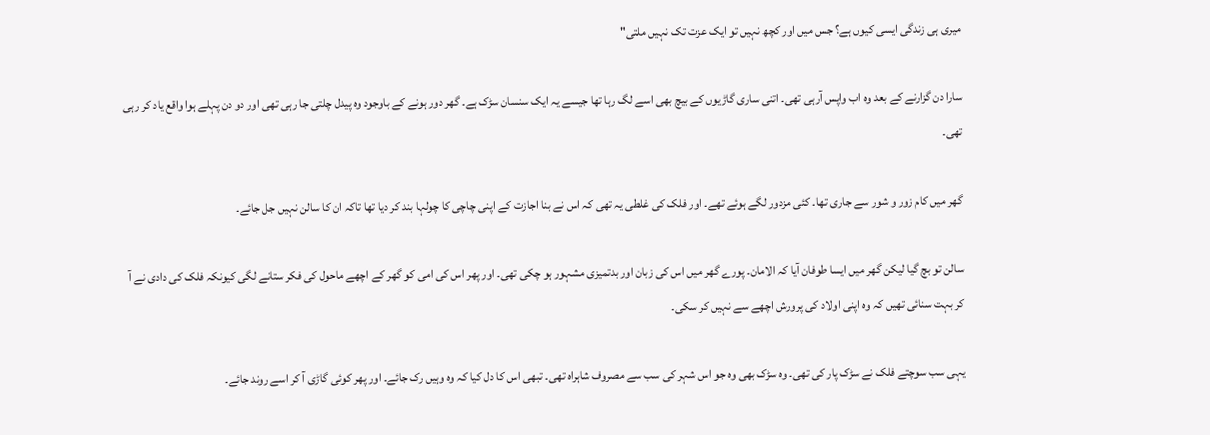میری ہی زندگی ایسی کیوں ہے؟ جس میں اور کچھ نہیں تو ایک عزت تک نہیں ملتی"

سارا دن گزارنے کے بعد وہ اب واپس آرہی تھی۔ اتنی ساری گاڑیوں کے بیچ بھی اسے لگ رہا تھا جیسے یہ ایک سنسان سڑک ہے۔ گھر دور ہونے کے باوجود وہ پیدل چلتی جا رہی تھی اور دو دن پہلے ہوا واقع یاد کر رہی تھی۔

گھر میں کام زور و شور سے جاری تھا۔ کئی مزدور لگے ہوئے تھے۔ اور فلک کی غلطی یہ تھی کہ اس نے بنا اجازت کے اپنی چاچی کا چولہا بند کر دیا تھا تاکہ ان کا سالن نہیں جل جائے۔

سالن تو بچ گیا لیکن گھر میں ایسا طوفان آیا کہ الامان۔ پورے گھر میں اس کی زبان اور بدتمیزی مشہور ہو چکی تھی۔ اور پھر اس کی امی کو گھر کے اچھے ماحول کی فکر ستانے لگی کیونکہ فلک کی دادی نے آ کر بہت سنائی تھیں کہ وہ اپنی اولاد کی پرورش اچھے سے نہیں کر سکی۔

یہی سب سوچتے فلک نے سڑک پار کی تھی۔ وہ سڑک بھی وہ جو اس شہر کی سب سے مصروف شاہراہ تھی۔ تبھی اس کا دل کیا کہ وہ وہیں رک جائے۔ اور پھر کوئی گاڑی آ کر اسے روند جائے۔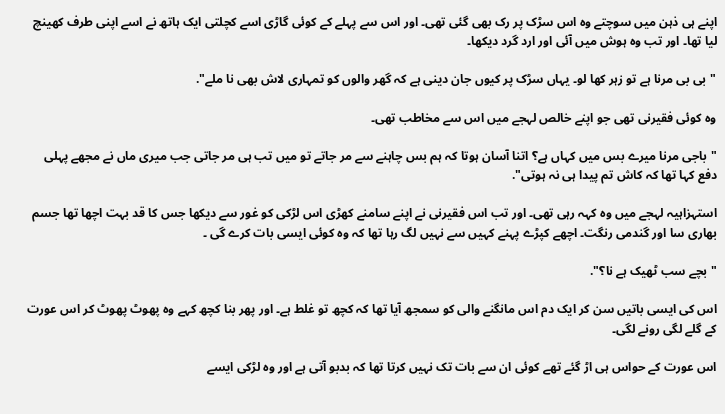اپنے ہی ذہن میں سوچتے وہ اس سڑک پر رک بھی گئی تھی۔ اور اس سے پہلے کے کوئی گاڑی اسے کچلتی ایک ہاتھ نے اسے اپنی طرف کھینچ لیا تھا۔ اور تب وہ ہوش میں آئی اور ارد گرد دیکھا۔

"بی بی مرنا ہے تو زہر کھا لو۔ یہاں سڑک پر کیوں جان دینی ہے کہ گھر والوں کو تمہاری لاش بھی نا ملے".

وہ کوئی فقیرنی تھی جو اپنے خالص لہجے میں اس سے مخاطب تھی۔

"باجی مرنا میرے بس میں کہاں ہے؟ اتنا آسان ہوتا کہ ہم بس چاہنے سے مر جاتے تو میں تب ہی مر جاتی جب میری ماں نے مجھے پہلی دفع کہا تھا کہ کاش تم پیدا ہی نہ ہوتی".

استہزاہیہ لہجے میں وہ کہہ رہی تھی۔ اور تب اس فقیرنی نے اپنے سامنے کھڑی اس لڑکی کو غور سے دیکھا جس کا قد بہت اچھا تھا جسم بھاری سا اور گندمی رنگت۔ اچھے کپڑے پہنے کہیں سے نہیں لگ رہا تھا کہ وہ کوئی ایسی بات کرے گی ۔

"بچے سب ٹھیک ہے نا؟".

اس کی ایسی باتیں سن کر ایک دم اس مانگنے والی کو سمجھ آیا تھا کہ کچھ تو غلط ہے۔ اور پھر بنا کچھ کہے وہ پھوٹ پھوٹ کر اس عورت کے گلے لگی رونے لگی۔

اس عورت کے حواس ہی اڑ گئے تھے کوئی ان سے بات تک نہیں کرتا تھا کہ بدبو آتی ہے اور وہ لڑکی ایسے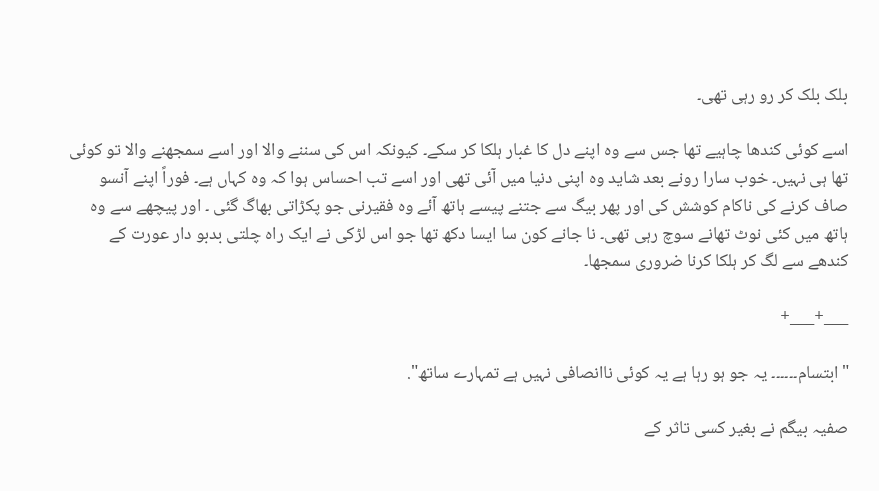بلک بلک کر رو رہی تھی۔

اسے کوئی کندھا چاہیے تھا جس سے وہ اپنے دل کا غبار ہلکا کر سکے۔ کیونکہ اس کی سننے والا اور اسے سمجھنے والا تو کوئی تھا ہی نہیں۔ خوب سارا رونے بعد شاید وہ اپنی دنیا میں آئی تھی اور اسے تب احساس ہوا کہ وہ کہاں ہے۔ فوراً اپنے آنسو صاف کرنے کی ناکام کوشش کی اور پھر بیگ سے جتنے پیسے ہاتھ آئے وہ فقیرنی جو پکڑاتی بھاگ گئی ۔ اور پیچھے سے وہ ہاتھ میں کئی نوٹ تھانے سوچ رہی تھی۔ نا جانے کون سا ایسا دکھ تھا جو اس لڑکی نے ایک راہ چلتی بدبو دار عورت کے کندھے سے لگ کر ہلکا کرنا ضروری سمجھا۔

___+___+

"ابتسام۔۔۔۔۔۔ یہ جو ہو رہا ہے یہ کوئی ناانصافی نہیں ہے تمہارے ساتھ".

صفیہ بیگم نے بغیر کسی تاثر کے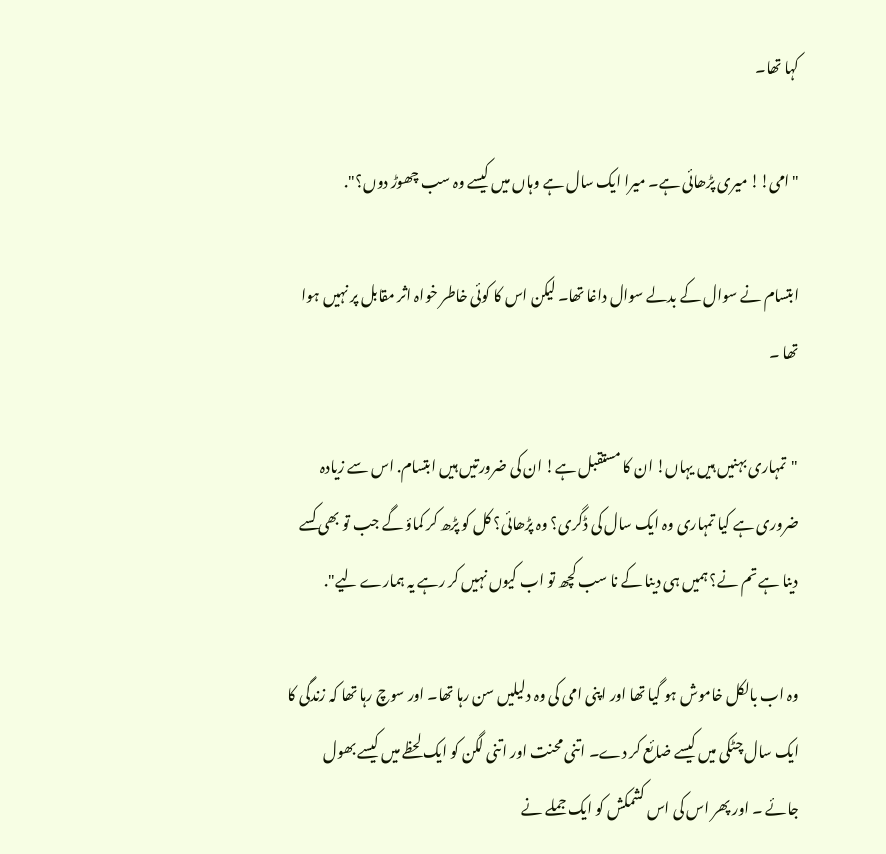کہا تھا۔

"امی!! میری پڑھائی ہے۔ میرا ایک سال ہے وہاں میں کیسے وہ سب چھوڑ دوں؟".

ابتسام نے سوال کے بدلے سوال داغا تھا۔ لیکن اس کا کوئی خاطر خواہ اثر مقابل پر نہیں ہوا تھا ۔

"تمہاری بہنیں ہیں یہاں! ان کا مستقبل ہے! ان کی ضرورتیں ہیں ابتسام. اس سے زیادہ ضروری ہے کیا تمہاری وہ ایک سال کی ڈگری؟ وہ پڑھائی؟ کل کو پڑھ کر کماؤ گے جب تو بھی کسے دینا ہے تم نے؟ ہمیں ہی دینا کے نا سب کچھ تو اب کیوں نہیں کر رہے یہ ہمارے لیے".

وہ اب بالکل خاموش ہو گیا تھا اور اپنی امی کی وہ دلیلیں سن رہا تھا۔ اور سوچ رہا تھا کہ زندگی کا ایک سال چٹکی میں کیسے ضائع کر دے۔ اتنی محنت اور اتنی لگن کو ایک لحظے میں کیسے بھول جائے ۔ اور پھر اس کی اس کشمکش کو ایک جملے نے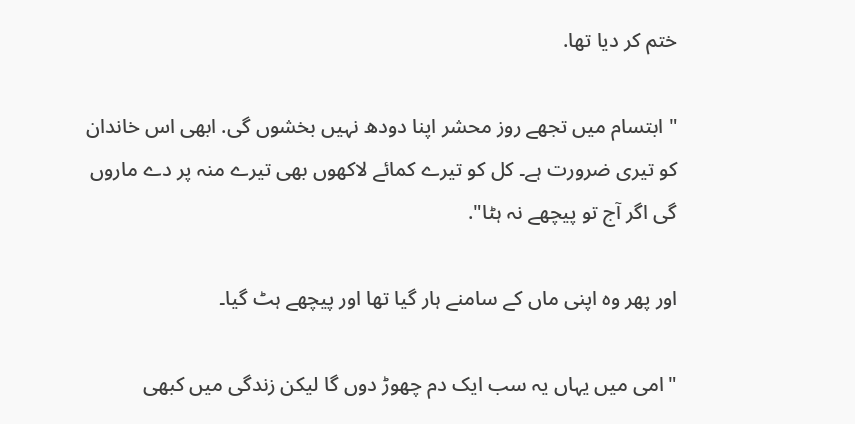ختم کر دیا تھا.

" ابتسام میں تجھے روز محشر اپنا دودھ نہیں بخشوں گی. ابھی اس خاندان کو تیری ضرورت ہے۔ کل کو تیرے کمائے لاکھوں بھی تیرے منہ پر دے ماروں گی اگر آج تو پیچھے نہ ہٹا".

اور پھر وہ اپنی ماں کے سامنے ہار گیا تھا اور پیچھے ہٹ گیا۔

"امی میں یہاں یہ سب ایک دم چھوڑ دوں گا لیکن زندگی میں کبھی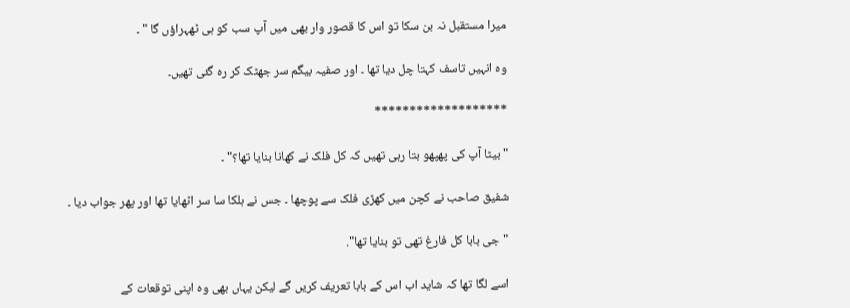میرا مستقبل نہ بن سکا تو اس کا قصور وار بھی میں آپ سب کو ہی ٹھہراؤں گا " ۔

وہ انہیں تاسف کہتا چل دیا تھا ۔ اور صفیہ بیگم سر جھٹک کر رہ گئی تھیں۔

*******************

" بیٹا آپ کی پھپھو بتا رہی تھیں کہ کل فلک نے کھانا بنایا تھا؟" ۔

شفیق صاحب نے کچن میں کھڑی فلک سے پوچھا ۔ جس نے ہلکا سا سر اٹھایا تھا اور پھر جواب دیا ۔

"جی بابا کل فارغ تھی تو بنایا تھا".

اسے لگا تھا کہ شاید اب اس کے بابا تعریف کریں گے لیکن یہاں بھی وہ اپنی توقعات کے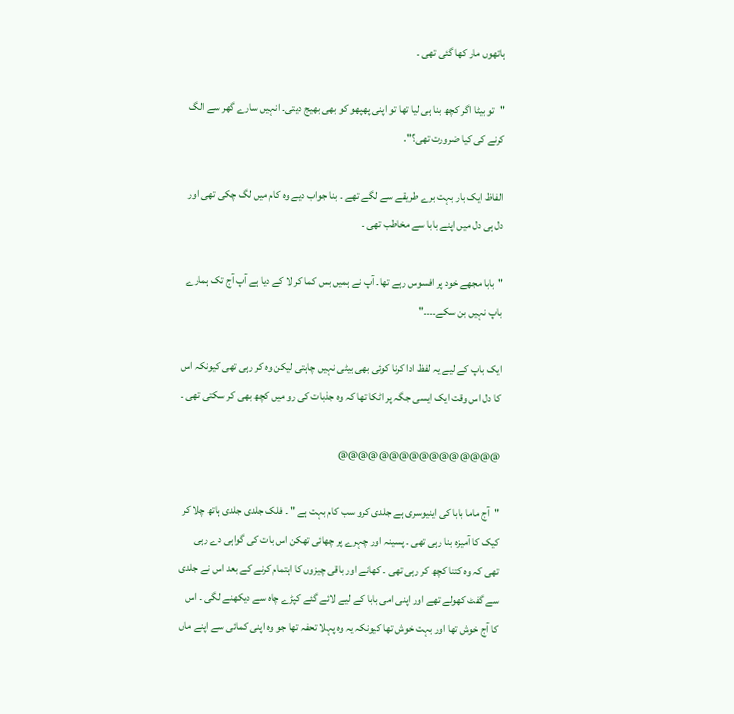ہاتھوں مار کھا گئی تھی ۔

"تو بیٹا اگر کچھ بنا ہی لیا تھا تو اپنی پھپھو کو بھی بھیج دیتی۔ انہیں سارے گھر سے الگ کرنے کی کیا ضرورت تھی؟".

الفاظ ایک بار بہت برے طریقے سے لگے تھے ۔ بنا جواب دیے وہ کام میں لگ چکی تھی اور دل ہی دل میں اپنے بابا سے مخاطب تھی ۔

"بابا مجھے خود پر افسوس رہے تھا۔ آپ نے ہمیں بس کما کر لا کے دیا ہے آپ آج تک ہمارے باپ نہیں بن سکے۔۔۔۔"

ایک باپ کے لیے یہ لفظ ادا کرنا کوئی بھی بیٹی نہیں چاہتی لیکن وہ کر رہی تھی کیونکہ اس کا دل اس وقت ایک ایسی جگہ پر اٹکا تھا کہ وہ جذبات کی رو میں کچھ بھی کر سکتی تھی ۔

@@@@@@@@@@@@@@@@

"آج ماما بابا کی اینیوسری ہے جلدی کرو سب کام بہت ہے " ۔ فلک جلدی جلدی ہاتھ چلا کر کیک کا آمیزہ بنا رہی تھی ۔ پسینہ اور چہرے پر چھائی تھکن اس بات کی گواہی دے رہی تھی کہ وہ کتنا کچھ کر رہی تھی ۔ کھانے اور باقی چیزوں کا اہتمام کرنے کے بعد اس نے جلدی سے گفٹ کھولے تھے اور اپنی امی بابا کے لیے لائے گئے کپڑے چاہ سے دیکھنے لگی ۔ اس کا آج خوش تھا اور بہت خوش تھا کیونکہ یہ وہ پہلا تحفہ تھا جو وہ اپنی کمائی سے اپنے ماں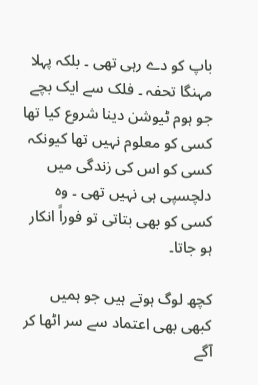باپ کو دے رہی تھی ۔ بلکہ پہلا مہنگا تحفہ ۔ فلک سے ایک بچے جو ہوم ٹیوشن دینا شروع کیا تھا کسی کو معلوم نہیں تھا کیونکہ کسی کو اس کی زندگی میں دلچسپی ہی نہیں تھی ۔ وہ کسی کو بھی بتاتی تو فوراً انکار ہو جاتا۔

کچھ لوگ ہوتے ہیں جو ہمیں کبھی بھی اعتماد سے سر اٹھا کر آگے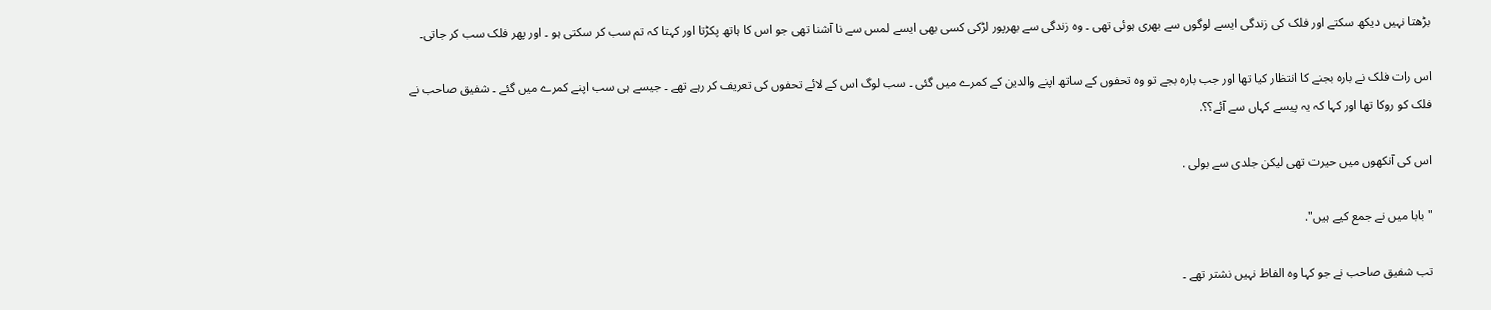بڑھتا نہیں دیکھ سکتے اور فلک کی زندگی ایسے لوگوں سے بھری ہوئی تھی ۔ وہ زندگی سے بھرپور لڑکی کسی بھی ایسے لمس سے نا آشنا تھی جو اس کا ہاتھ پکڑتا اور کہتا کہ تم سب کر سکتی ہو ۔ اور پھر فلک سب کر جاتی۔

اس رات فلک نے بارہ بجنے کا انتظار کیا تھا اور جب بارہ بجے تو وہ تحفوں کے ساتھ اپنے والدین کے کمرے میں گئی ۔ سب لوگ اس کے لائے تحفوں کی تعریف کر رہے تھے ۔ جیسے ہی سب اپنے کمرے میں گئے ۔ شفیق صاحب نے فلک کو روکا تھا اور کہا کہ یہ پیسے کہاں سے آئے؟؟.

اس کی آنکھوں میں حیرت تھی لیکن جلدی سے بولی .

" بابا میں نے جمع کیے ہیں".

تب شفیق صاحب نے جو کہا وہ الفاظ نہیں نشتر تھے ۔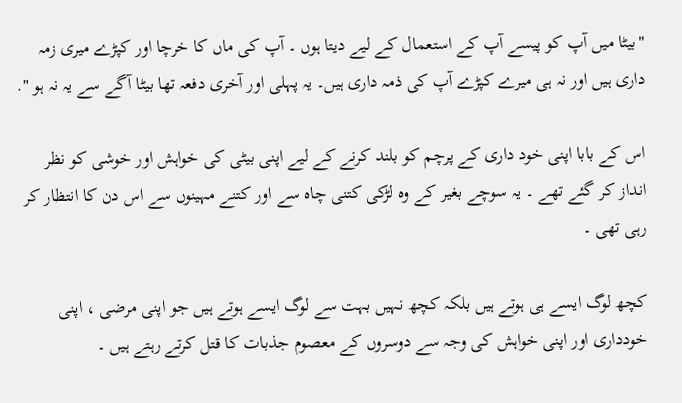"بیٹا میں آپ کو پیسے آپ کے استعمال کے لیے دیتا ہوں ۔ آپ کی ماں کا خرچا اور کپڑے میری زمہ داری ہیں اور نہ ہی میرے کپڑے آپ کی ذمہ داری ہیں۔ یہ پہلی اور آخری دفعہ تھا بیٹا آگے سے یہ نہ ہو ".

اس کے بابا اپنی خود داری کے پرچم کو بلند کرنے کے لیے اپنی بیٹی کی خواہش اور خوشی کو نظر انداز کر گئے تھے ۔ یہ سوچے بغیر کے وہ لڑکی کتنی چاہ سے اور کتنے مہینوں سے اس دن کا انتظار کر رہی تھی ۔

کچھ لوگ ایسے ہی ہوتے ہیں بلکہ کچھ نہیں بہت سے لوگ ایسے ہوتے ہیں جو اپنی مرضی ، اپنی خودداری اور اپنی خواہش کی وجہ سے دوسروں کے معصوم جذبات کا قتل کرتے رہتے ہیں ۔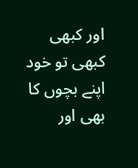اور کبھی کبھی تو خود اپنے بچوں کا بھی اور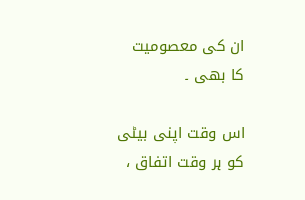ان کی معصومیت کا بھی ۔

اس وقت اپنی بیٹی کو ہر وقت اتفاق ،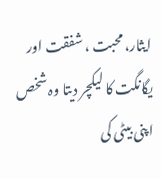ایثار، محبت ، شفقت اور یگانگت کا لیکچر دیتا وہ شخص اپنی بیٹی کی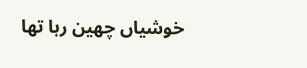خوشیاں چھین رہا تھا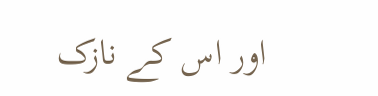اور اس کے نازک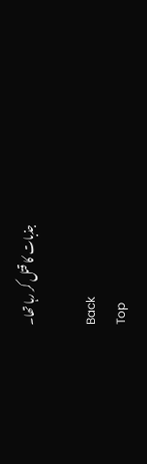جذبات کا قتل کر رہا تھا۔

Back
Top